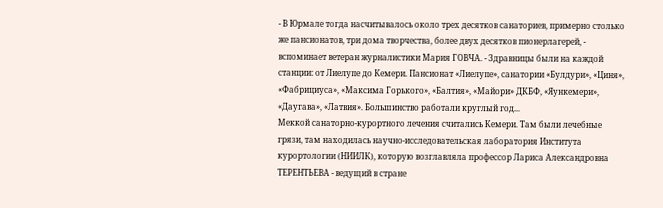- В Юрмале тогда насчитывалось около трех десятков санаториев, примерно столько же пансионатов, три дома творчества, более двух десятков пионерлагерей, - вспоминает ветеран журналистики Мария ГОВЧА. - Здравницы были на каждой станции: от Лиелупе до Кемери. Пансионат «Лиелупе», санатории «Булдури», «Циня», «Фабрициуса», «Максима Горького», «Балтия», «Майори» ДКБФ, «Яункемери», «Даугава», «Латвия». Большинство работали круглый год...
Меккой санаторно-курортного лечения считались Кемери. Там были лечебные грязи, там находилась научно-исследовательская лаборатория Института курортологии (НИИЛК), которую возглавляла профессор Лариса Александровна ТЕРЕНТЬЕВА - ведущий в стране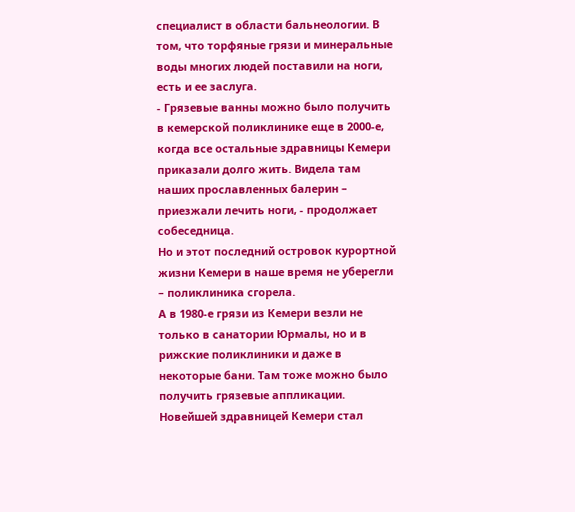специалист в области бальнеологии. В том, что торфяные грязи и минеральные воды многих людей поставили на ноги, есть и ее заслуга.
- Грязевые ванны можно было получить в кемерской поликлинике еще в 2000-е, когда все остальные здравницы Кемери приказали долго жить. Видела там наших прославленных балерин – приезжали лечить ноги, - продолжает собеседница.
Но и этот последний островок курортной жизни Кемери в наше время не уберегли – поликлиника сгорела.
А в 1980-е грязи из Кемери везли не только в санатории Юрмалы, но и в рижские поликлиники и даже в некоторые бани. Там тоже можно было получить грязевые аппликации.
Новейшей здравницей Кемери стал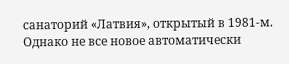санаторий «Латвия», открытый в 1981-м. Однако не все новое автоматически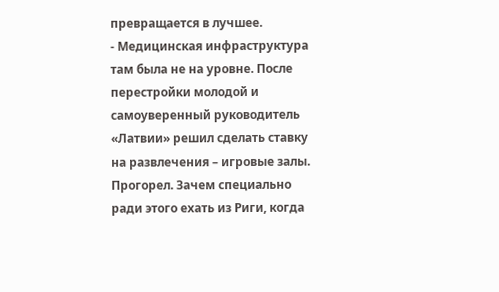превращается в лучшее.
- Медицинская инфраструктура там была не на уровне. После перестройки молодой и самоуверенный руководитель «Латвии» решил сделать ставку на развлечения – игровые залы. Прогорел. Зачем специально ради этого ехать из Риги, когда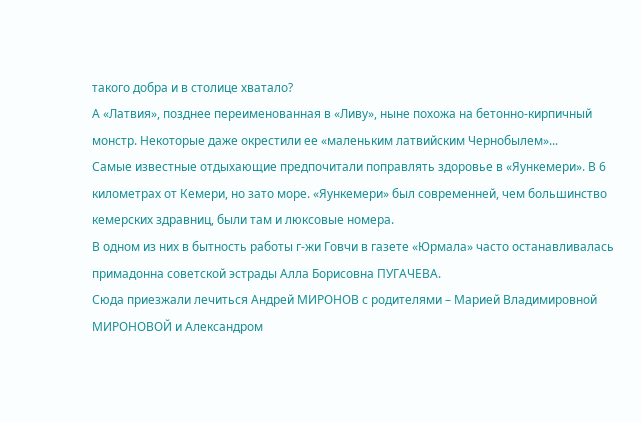такого добра и в столице хватало?
А «Латвия», позднее переименованная в «Ливу», ныне похожа на бетонно-кирпичный монстр. Некоторые даже окрестили ее «маленьким латвийским Чернобылем»...
Самые известные отдыхающие предпочитали поправлять здоровье в «Яункемери». В 6 километрах от Кемери, но зато море. «Яункемери» был современней, чем большинство кемерских здравниц, были там и люксовые номера.
В одном из них в бытность работы г-жи Говчи в газете «Юрмала» часто останавливалась примадонна советской эстрады Алла Борисовна ПУГАЧЕВА.
Сюда приезжали лечиться Андрей МИРОНОВ с родителями – Марией Владимировной МИРОНОВОЙ и Александром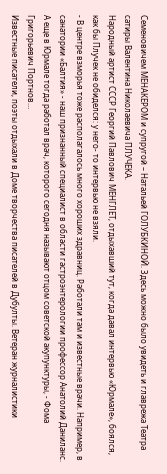Семеновичем МЕНАКЕРОМ и супругой – Натальей ГОЛУБКИНОЙ. Здесь можно было увидеть и главрежа Театра сатиры Валентина Николаевича ПЛУЧЕКА.
Народный артист СССР Георгий Павлович МЕНГЛЕТ, отдыхавший тут, когда давал интервью «Юрмале», боялся, как бы Плучек не обиделся: у него- то интервью не взяли.
- В центре взморья тоже располагалось много хороших здравниц. Работали там и известные врачи. Например, в санатории «Балтия» - наш признанный специалист в области гастроэнтерологии профессор Анатолий Даниланс. А еще в Юрмале тогда работал врач, которого сегодня называют отцом советской акупунктуры, - Фома Григорьевич Портнов…
Известные писатели, поэты отдыхали в Доме творчества писателей в Дубулты. Ветеран журналистики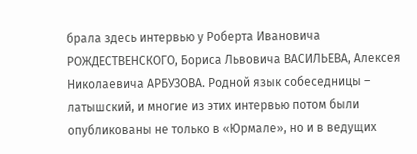брала здесь интервью у Роберта Ивановича РОЖДЕСТВЕНСКОГО, Бориса Львовича ВАСИЛЬЕВА, Алексея Николаевича АРБУЗОВА. Родной язык собеседницы – латышский, и многие из этих интервью потом были опубликованы не только в «Юрмале», но и в ведущих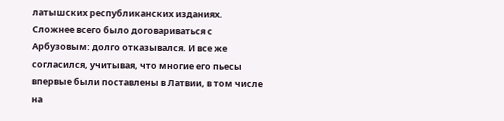латышских республиканских изданиях. Сложнее всего было договариваться с Арбузовым: долго отказывался. И все же согласился, учитывая, что многие его пьесы впервые были поставлены в Латвии, в том числе на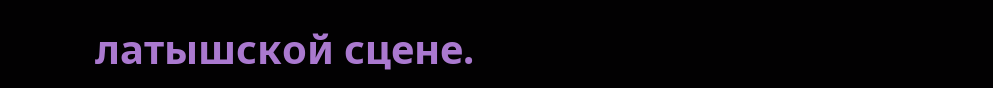латышской сцене.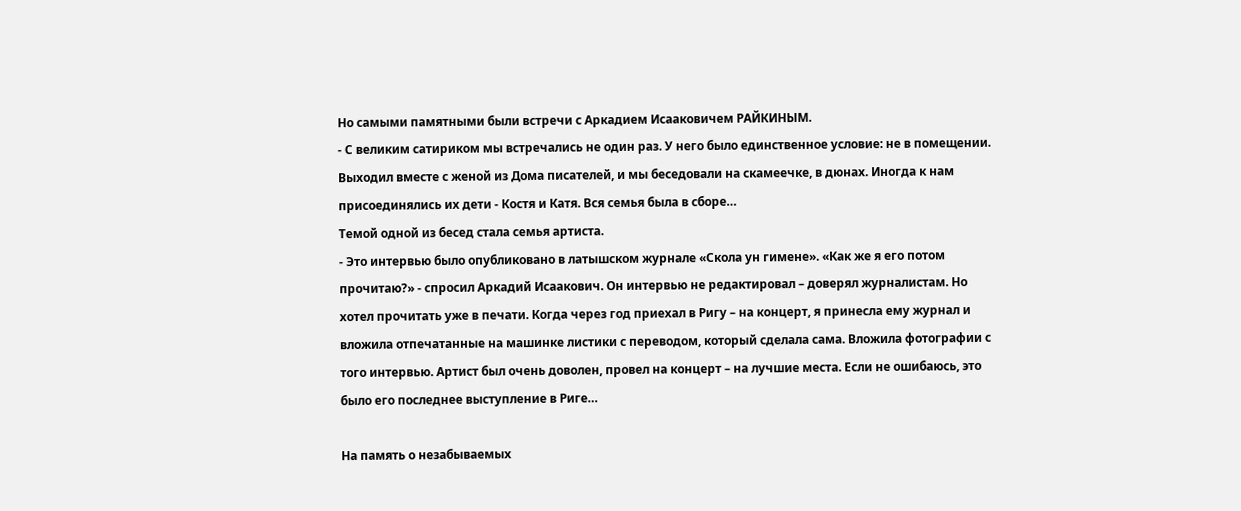Но самыми памятными были встречи с Аркадием Исааковичем РАЙКИНЫМ.
- С великим сатириком мы встречались не один раз. У него было единственное условие: не в помещении. Выходил вместе с женой из Дома писателей, и мы беседовали на скамеечке, в дюнах. Иногда к нам присоединялись их дети - Костя и Катя. Вся семья была в сборе…
Темой одной из бесед стала семья артиста.
- Это интервью было опубликовано в латышском журнале «Скола ун гимене». «Как же я его потом прочитаю?» - спросил Аркадий Исаакович. Он интервью не редактировал – доверял журналистам. Но хотел прочитать уже в печати. Когда через год приехал в Ригу – на концерт, я принесла ему журнал и вложила отпечатанные на машинке листики с переводом, который сделала сама. Вложила фотографии с того интервью. Артист был очень доволен, провел на концерт – на лучшие места. Если не ошибаюсь, это было его последнее выступление в Риге…

На память о незабываемых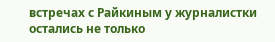встречах с Райкиным у журналистки остались не только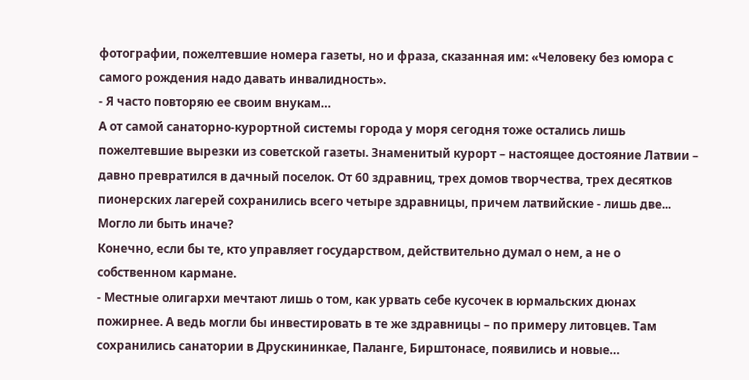фотографии, пожелтевшие номера газеты, но и фраза, сказанная им: «Человеку без юмора с самого рождения надо давать инвалидность».
- Я часто повторяю ее своим внукам…
А от самой санаторно-курортной системы города у моря сегодня тоже остались лишь пожелтевшие вырезки из советской газеты. Знаменитый курорт – настоящее достояние Латвии – давно превратился в дачный поселок. От 60 здравниц, трех домов творчества, трех десятков пионерских лагерей сохранились всего четыре здравницы, причем латвийские - лишь две...
Могло ли быть иначе?
Конечно, если бы те, кто управляет государством, действительно думал о нем, а не о собственном кармане.
- Местные олигархи мечтают лишь о том, как урвать себе кусочек в юрмальских дюнах пожирнее. А ведь могли бы инвестировать в те же здравницы – по примеру литовцев. Там сохранились санатории в Друскининкае, Паланге, Бирштонасе, появились и новые…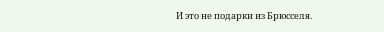И это не подарки из Брюсселя.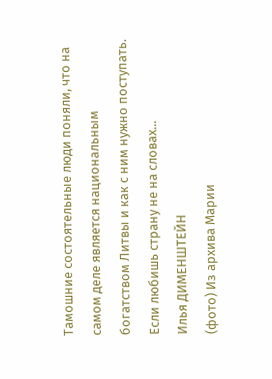Тамошние состоятельные люди поняли, что на самом деле является национальным богатством Литвы и как с ним нужно поступать. Если любишь страну не на словах...
Илья ДИМЕНШТЕЙН
(фото) Из архива Марии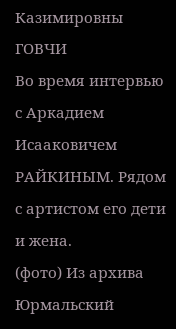Казимировны ГОВЧИ
Во время интервью с Аркадием Исааковичем РАЙКИНЫМ. Рядом с артистом его дети и жена.
(фото) Из архива
Юрмальский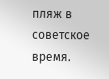пляж в советское время.